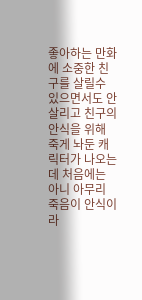좋아하는 만화에 소중한 친구를 살릴수 있으면서도 안 살리고 친구의 안식을 위해 죽게 놔둔 캐릭터가 나오는데 처음에는 아니 아무리 죽음이 안식이라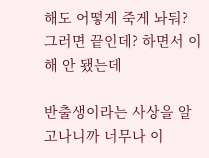해도 어떻게 죽게 놔둬? 그러면 끝인데? 하면서 이해 안 됐는데

반출생이라는 사상을 알고나니까 너무나 이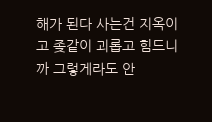해가 된다 사는건 지옥이고 좆같이 괴롭고 힘드니까 그렇게라도 안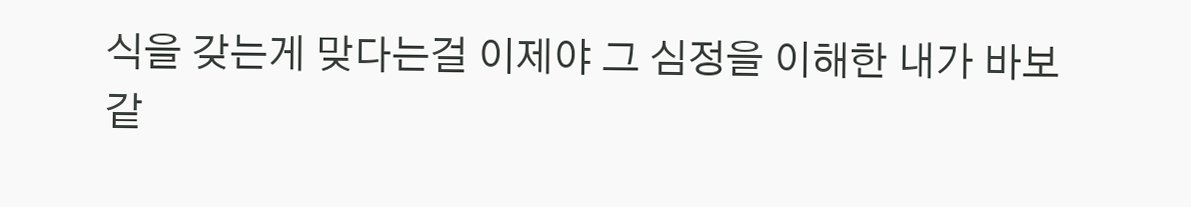식을 갖는게 맞다는걸 이제야 그 심정을 이해한 내가 바보 같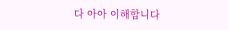다 아아 이해합니다